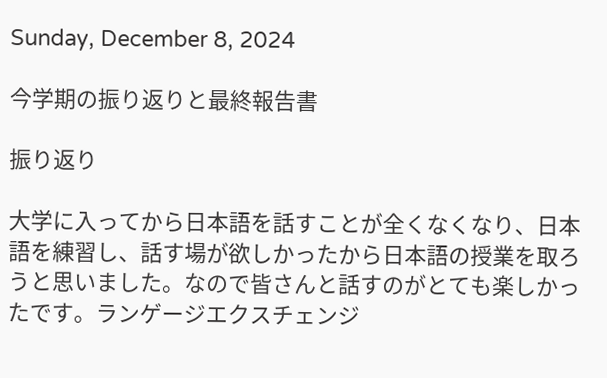Sunday, December 8, 2024

今学期の振り返りと最終報告書

振り返り

大学に入ってから日本語を話すことが全くなくなり、日本語を練習し、話す場が欲しかったから日本語の授業を取ろうと思いました。なので皆さんと話すのがとても楽しかったです。ランゲージエクスチェンジ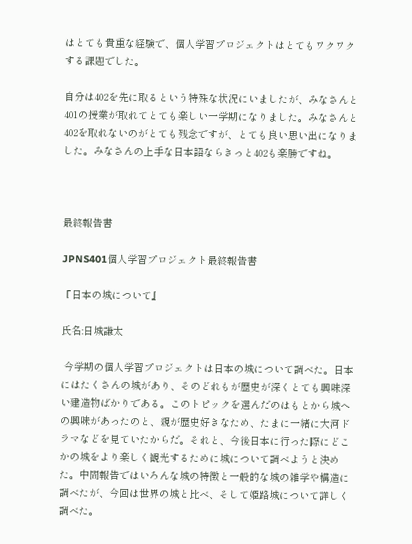はとても貴重な経験で、個人学習プロジェクトはとてもワクワクする課題でした。

自分は402を先に取るという特殊な状況にいましたが、みなさんと401の授業が取れてとても楽しい一学期になりました。みなさんと402を取れないのがとても残念ですが、とても良い思い出になりました。みなさんの上手な日本語ならきっと402も楽勝ですね。



最終報告書

JPNS401個人学習プロジェクト最終報告書

『日本の城について』

氏名:日城謙太

 今学期の個人学習プロジェクトは日本の城について調べた。日本にはたくさんの城があり、そのどれもが歴史が深くとても興味深い建造物ばかりである。このトピックを選んだのはもとから城への興味があったのと、親が歴史好きなため、たまに一緒に大河ドラマなどを見ていたからだ。それと、今後日本に行った際にどこかの城をより楽しく観光するために城について調べようと決めた。中間報告ではいろんな城の特徴と一般的な城の雑学や構造に調べたが、今回は世界の城と比べ、そして姫路城について詳しく調べた。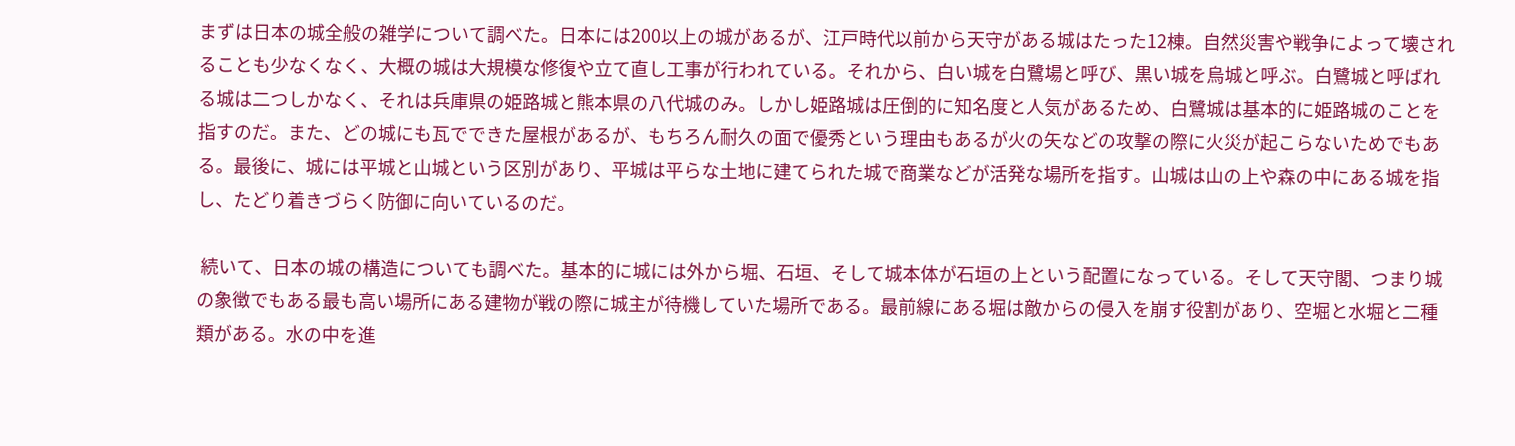まずは日本の城全般の雑学について調べた。日本には200以上の城があるが、江戸時代以前から天守がある城はたった12棟。自然災害や戦争によって壊されることも少なくなく、大概の城は大規模な修復や立て直し工事が行われている。それから、白い城を白鷺場と呼び、黒い城を烏城と呼ぶ。白鷺城と呼ばれる城は二つしかなく、それは兵庫県の姫路城と熊本県の八代城のみ。しかし姫路城は圧倒的に知名度と人気があるため、白鷺城は基本的に姫路城のことを指すのだ。また、どの城にも瓦でできた屋根があるが、もちろん耐久の面で優秀という理由もあるが火の矢などの攻撃の際に火災が起こらないためでもある。最後に、城には平城と山城という区別があり、平城は平らな土地に建てられた城で商業などが活発な場所を指す。山城は山の上や森の中にある城を指し、たどり着きづらく防御に向いているのだ。

 続いて、日本の城の構造についても調べた。基本的に城には外から堀、石垣、そして城本体が石垣の上という配置になっている。そして天守閣、つまり城の象徴でもある最も高い場所にある建物が戦の際に城主が待機していた場所である。最前線にある堀は敵からの侵入を崩す役割があり、空堀と水堀と二種類がある。水の中を進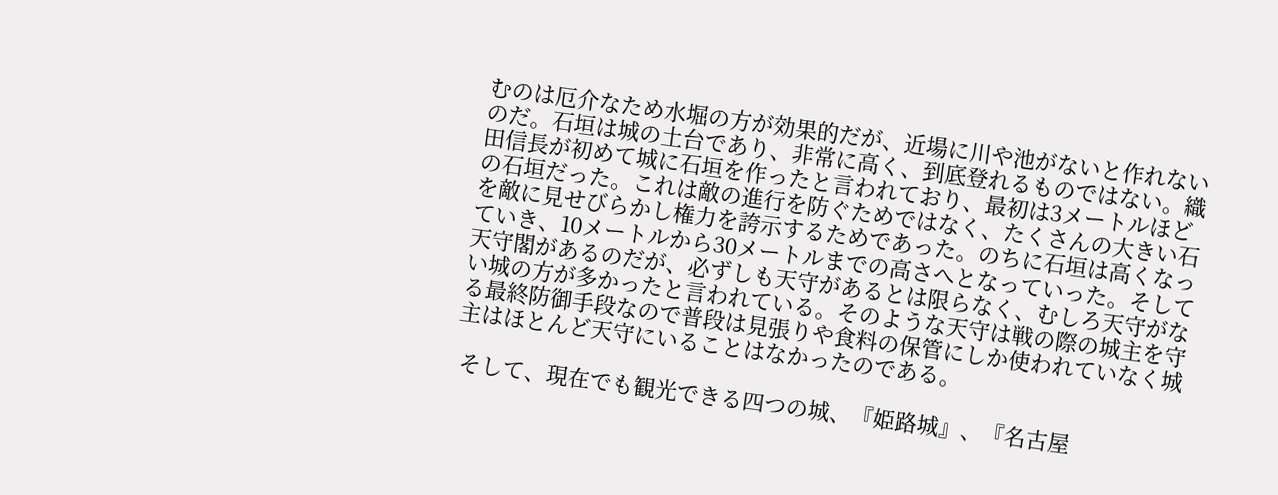むのは厄介なため水堀の方が効果的だが、近場に川や池がないと作れないのだ。石垣は城の土台であり、非常に高く、到底登れるものではない。織田信長が初めて城に石垣を作ったと言われており、最初は3メートルほどの石垣だった。これは敵の進行を防ぐためではなく、たくさんの大きい石を敵に見せびらかし権力を誇示するためであった。のちに石垣は高くなっていき、10メートルから30メートルまでの高さへとなっていった。そして天守閣があるのだが、必ずしも天守があるとは限らなく、むしろ天守がない城の方が多かったと言われている。そのような天守は戦の際の城主を守る最終防御手段なので普段は見張りや食料の保管にしか使われていなく城主はほとんど天守にいることはなかったのである。

 そして、現在でも観光できる四つの城、『姫路城』、『名古屋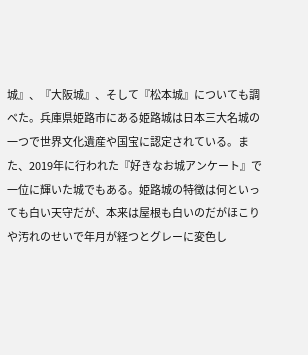城』、『大阪城』、そして『松本城』についても調べた。兵庫県姫路市にある姫路城は日本三大名城の一つで世界文化遺産や国宝に認定されている。また、2019年に行われた『好きなお城アンケート』で一位に輝いた城でもある。姫路城の特徴は何といっても白い天守だが、本来は屋根も白いのだがほこりや汚れのせいで年月が経つとグレーに変色し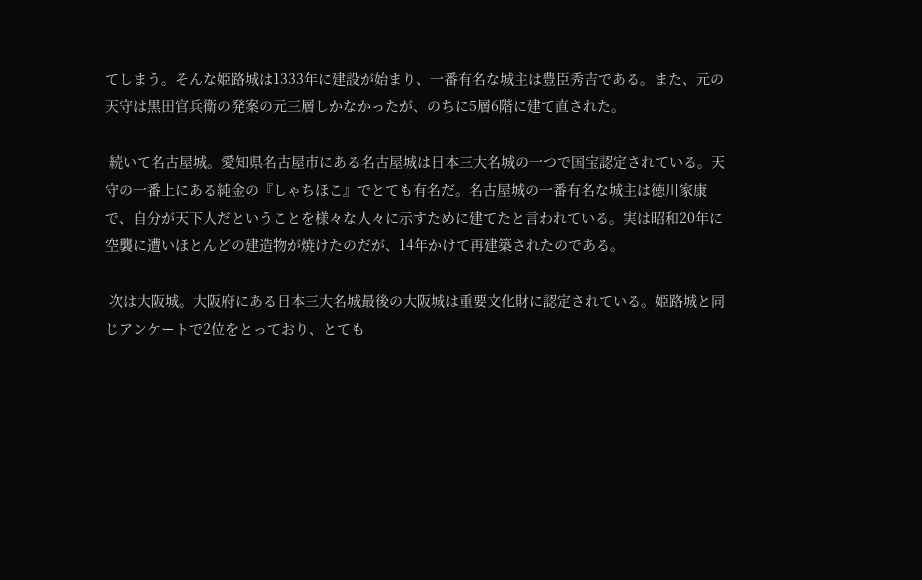てしまう。そんな姫路城は1333年に建設が始まり、一番有名な城主は豊臣秀吉である。また、元の天守は黒田官兵衛の発案の元三層しかなかったが、のちに5層6階に建て直された。

 続いて名古屋城。愛知県名古屋市にある名古屋城は日本三大名城の一つで国宝認定されている。天守の一番上にある純金の『しゃちほこ』でとても有名だ。名古屋城の一番有名な城主は徳川家康で、自分が天下人だということを様々な人々に示すために建てたと言われている。実は昭和20年に空襲に遭いほとんどの建造物が焼けたのだが、14年かけて再建築されたのである。

 次は大阪城。大阪府にある日本三大名城最後の大阪城は重要文化財に認定されている。姫路城と同じアンケートで2位をとっており、とても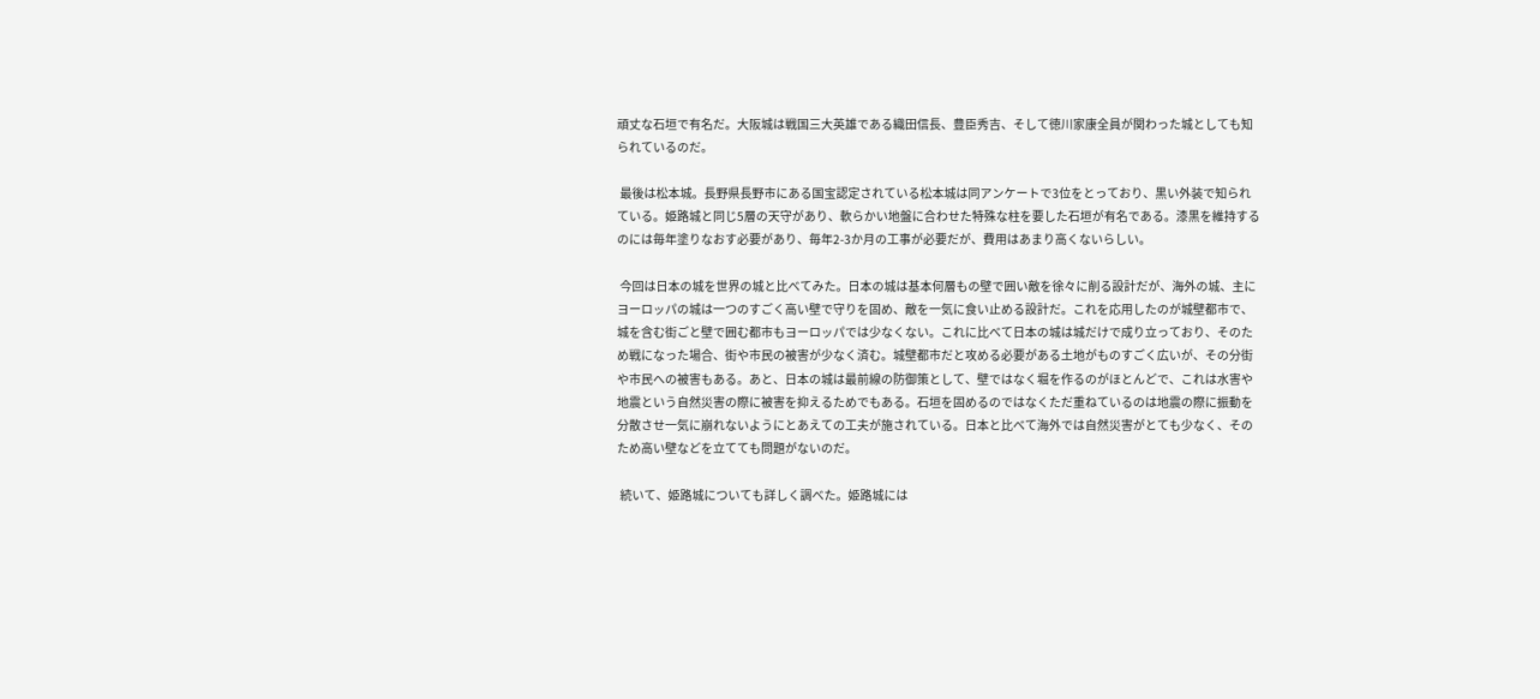頑丈な石垣で有名だ。大阪城は戦国三大英雄である織田信長、豊臣秀吉、そして徳川家康全員が関わった城としても知られているのだ。

 最後は松本城。長野県長野市にある国宝認定されている松本城は同アンケートで3位をとっており、黒い外装で知られている。姫路城と同じ5層の天守があり、軟らかい地盤に合わせた特殊な柱を要した石垣が有名である。漆黒を維持するのには毎年塗りなおす必要があり、毎年2-3か月の工事が必要だが、費用はあまり高くないらしい。

 今回は日本の城を世界の城と比べてみた。日本の城は基本何層もの壁で囲い敵を徐々に削る設計だが、海外の城、主にヨーロッパの城は一つのすごく高い壁で守りを固め、敵を一気に食い止める設計だ。これを応用したのが城壁都市で、城を含む街ごと壁で囲む都市もヨーロッパでは少なくない。これに比べて日本の城は城だけで成り立っており、そのため戦になった場合、街や市民の被害が少なく済む。城壁都市だと攻める必要がある土地がものすごく広いが、その分街や市民への被害もある。あと、日本の城は最前線の防御策として、壁ではなく堀を作るのがほとんどで、これは水害や地震という自然災害の際に被害を抑えるためでもある。石垣を固めるのではなくただ重ねているのは地震の際に振動を分散させ一気に崩れないようにとあえての工夫が施されている。日本と比べて海外では自然災害がとても少なく、そのため高い壁などを立てても問題がないのだ。

 続いて、姫路城についても詳しく調べた。姫路城には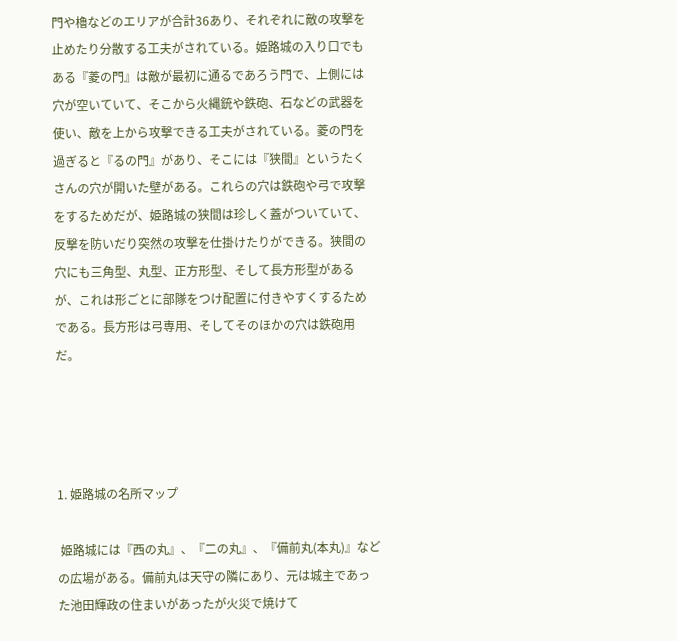門や櫓などのエリアが合計36あり、それぞれに敵の攻撃を止めたり分散する工夫がされている。姫路城の入り口でもある『菱の門』は敵が最初に通るであろう門で、上側には穴が空いていて、そこから火縄銃や鉄砲、石などの武器を使い、敵を上から攻撃できる工夫がされている。菱の門を過ぎると『るの門』があり、そこには『狭間』というたくさんの穴が開いた壁がある。これらの穴は鉄砲や弓で攻撃をするためだが、姫路城の狭間は珍しく蓋がついていて、反撃を防いだり突然の攻撃を仕掛けたりができる。狭間の穴にも三角型、丸型、正方形型、そして長方形型があるが、これは形ごとに部隊をつけ配置に付きやすくするためである。長方形は弓専用、そしてそのほかの穴は鉄砲用だ。




1. 姫路城の名所マップ

 姫路城には『西の丸』、『二の丸』、『備前丸(本丸)』などの広場がある。備前丸は天守の隣にあり、元は城主であった池田輝政の住まいがあったが火災で焼けて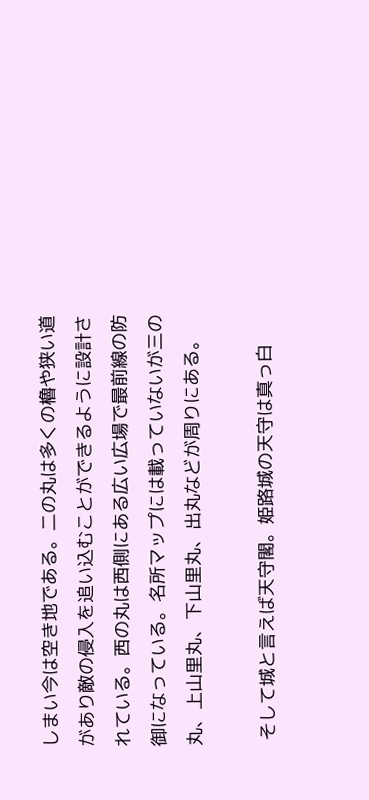しまい今は空き地である。二の丸は多くの櫓や狭い道があり敵の侵入を追い込むことができるように設計されている。西の丸は西側にある広い広場で最前線の防御になっている。名所マップには載っていないが三の丸、上山里丸、下山里丸、出丸などが周りにある。

 そして城と言えば天守閣。姫路城の天守は真っ白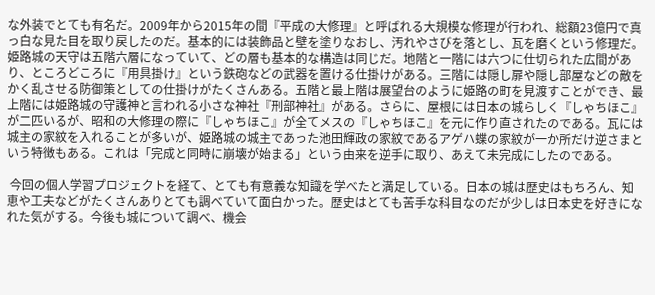な外装でとても有名だ。2009年から2015年の間『平成の大修理』と呼ばれる大規模な修理が行われ、総額23億円で真っ白な見た目を取り戻したのだ。基本的には装飾品と壁を塗りなおし、汚れやさびを落とし、瓦を磨くという修理だ。姫路城の天守は五階六層になっていて、どの層も基本的な構造は同じだ。地階と一階には六つに仕切られた広間があり、ところどころに『用具掛け』という鉄砲などの武器を置ける仕掛けがある。三階には隠し扉や隠し部屋などの敵をかく乱させる防御策としての仕掛けがたくさんある。五階と最上階は展望台のように姫路の町を見渡すことができ、最上階には姫路城の守護神と言われる小さな神社『刑部神社』がある。さらに、屋根には日本の城らしく『しゃちほこ』が二匹いるが、昭和の大修理の際に『しゃちほこ』が全てメスの『しゃちほこ』を元に作り直されたのである。瓦には城主の家紋を入れることが多いが、姫路城の城主であった池田輝政の家紋であるアゲハ蝶の家紋が一か所だけ逆さまという特徴もある。これは「完成と同時に崩壊が始まる」という由来を逆手に取り、あえて未完成にしたのである。

 今回の個人学習プロジェクトを経て、とても有意義な知識を学べたと満足している。日本の城は歴史はもちろん、知恵や工夫などがたくさんありとても調べていて面白かった。歴史はとても苦手な科目なのだが少しは日本史を好きになれた気がする。今後も城について調べ、機会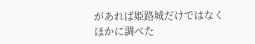があれば姫路城だけではなくほかに調べた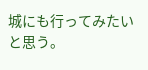城にも行ってみたいと思う。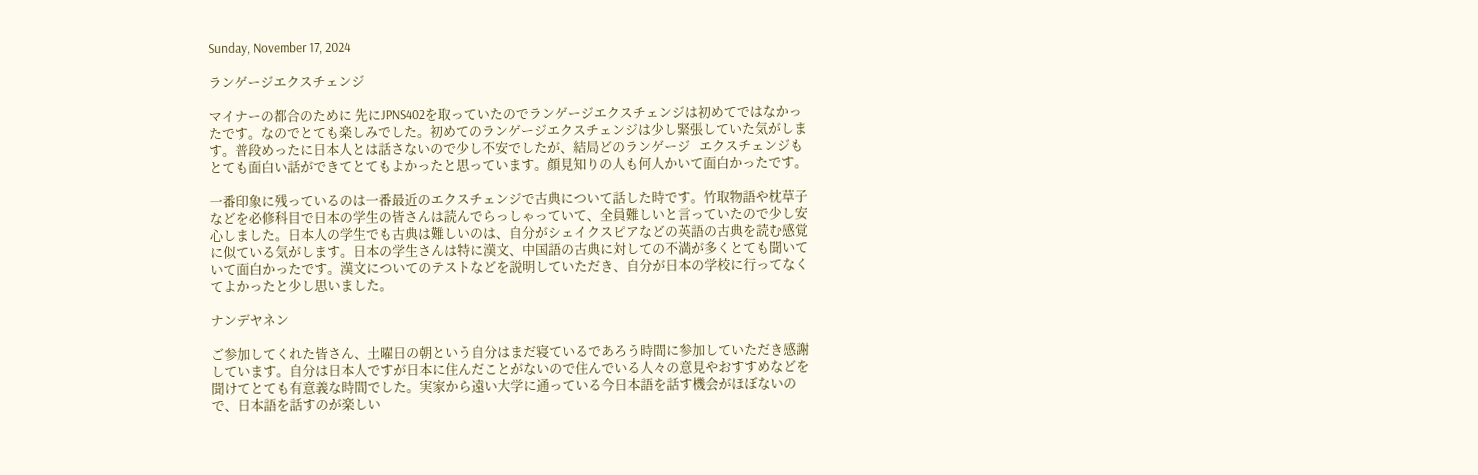Sunday, November 17, 2024

ランゲージエクスチェンジ

マイナーの都合のために 先にJPNS402を取っていたのでランゲージエクスチェンジは初めてではなかったです。なのでとても楽しみでした。初めてのランゲージエクスチェンジは少し緊張していた気がします。普段めったに日本人とは話さないので少し不安でしたが、結局どのランゲージ   エクスチェンジもとても面白い話ができてとてもよかったと思っています。顔見知りの人も何人かいて面白かったです。

一番印象に残っているのは一番最近のエクスチェンジで古典について話した時です。竹取物語や枕草子などを必修科目で日本の学生の皆さんは読んでらっしゃっていて、全員難しいと言っていたので少し安心しました。日本人の学生でも古典は難しいのは、自分がシェイクスピアなどの英語の古典を読む感覚に似ている気がします。日本の学生さんは特に漢文、中国語の古典に対しての不満が多くとても聞いていて面白かったです。漢文についてのテストなどを説明していただき、自分が日本の学校に行ってなくてよかったと少し思いました。

ナンデヤネン

ご参加してくれた皆さん、土曜日の朝という自分はまだ寝ているであろう時間に参加していただき感謝しています。自分は日本人ですが日本に住んだことがないので住んでいる人々の意見やおすすめなどを聞けてとても有意義な時間でした。実家から遠い大学に通っている今日本語を話す機会がほぼないので、日本語を話すのが楽しい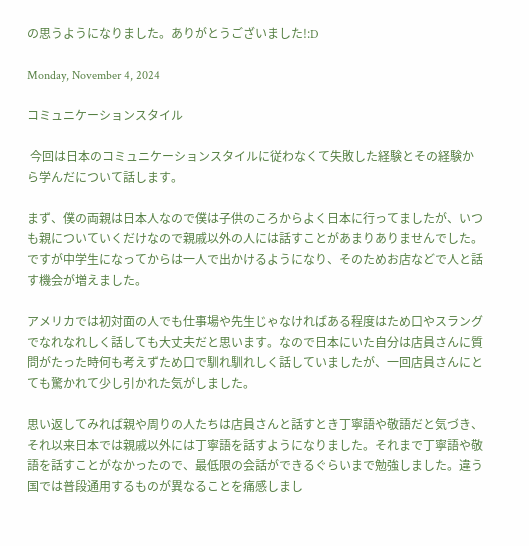の思うようになりました。ありがとうございました!:D

Monday, November 4, 2024

コミュニケーションスタイル

 今回は日本のコミュニケーションスタイルに従わなくて失敗した経験とその経験から学んだについて話します。

まず、僕の両親は日本人なので僕は子供のころからよく日本に行ってましたが、いつも親についていくだけなので親戚以外の人には話すことがあまりありませんでした。ですが中学生になってからは一人で出かけるようになり、そのためお店などで人と話す機会が増えました。

アメリカでは初対面の人でも仕事場や先生じゃなければある程度はため口やスラングでなれなれしく話しても大丈夫だと思います。なので日本にいた自分は店員さんに質問がたった時何も考えずため口で馴れ馴れしく話していましたが、一回店員さんにとても驚かれて少し引かれた気がしました。

思い返してみれば親や周りの人たちは店員さんと話すとき丁寧語や敬語だと気づき、それ以来日本では親戚以外には丁寧語を話すようになりました。それまで丁寧語や敬語を話すことがなかったので、最低限の会話ができるぐらいまで勉強しました。違う国では普段通用するものが異なることを痛感しまし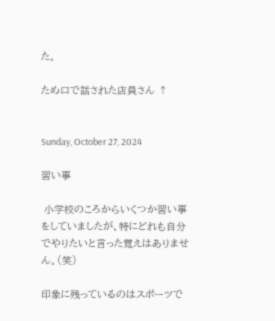た。

ため口で話された店員さん ↑


Sunday, October 27, 2024

習い事

 小学校のころからいくつか習い事をしていましたが、特にどれも自分でやりたいと言った覚えはありません。(笑)

印象に残っているのはスポーツで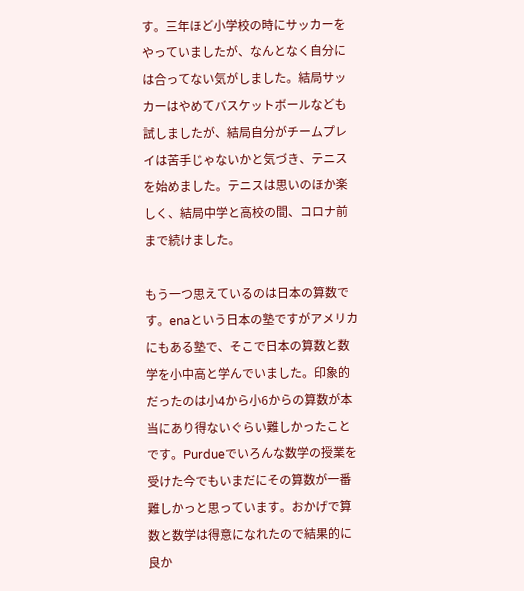す。三年ほど小学校の時にサッカーをやっていましたが、なんとなく自分には合ってない気がしました。結局サッカーはやめてバスケットボールなども試しましたが、結局自分がチームプレイは苦手じゃないかと気づき、テニスを始めました。テニスは思いのほか楽しく、結局中学と高校の間、コロナ前まで続けました。

もう一つ思えているのは日本の算数です。enaという日本の塾ですがアメリカにもある塾で、そこで日本の算数と数学を小中高と学んでいました。印象的だったのは小4から小6からの算数が本当にあり得ないぐらい難しかったことです。Purdueでいろんな数学の授業を受けた今でもいまだにその算数が一番難しかっと思っています。おかげで算数と数学は得意になれたので結果的に良か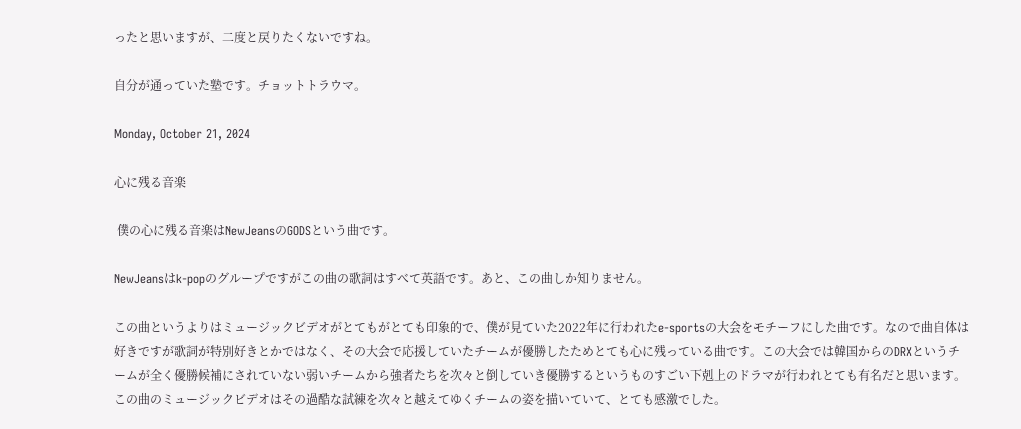ったと思いますが、二度と戻りたくないですね。

自分が通っていた塾です。チョットトラウマ。

Monday, October 21, 2024

心に残る音楽

 僕の心に残る音楽はNewJeansのGODSという曲です。

NewJeansはk-popのグループですがこの曲の歌詞はすべて英語です。あと、この曲しか知りません。

この曲というよりはミュージックビデオがとてもがとても印象的で、僕が見ていた2022年に行われたe-sportsの大会をモチーフにした曲です。なので曲自体は好きですが歌詞が特別好きとかではなく、その大会で応援していたチームが優勝したためとても心に残っている曲です。この大会では韓国からのDRXというチームが全く優勝候補にされていない弱いチームから強者たちを次々と倒していき優勝するというものすごい下剋上のドラマが行われとても有名だと思います。この曲のミュージックビデオはその過酷な試練を次々と越えてゆくチームの姿を描いていて、とても感激でした。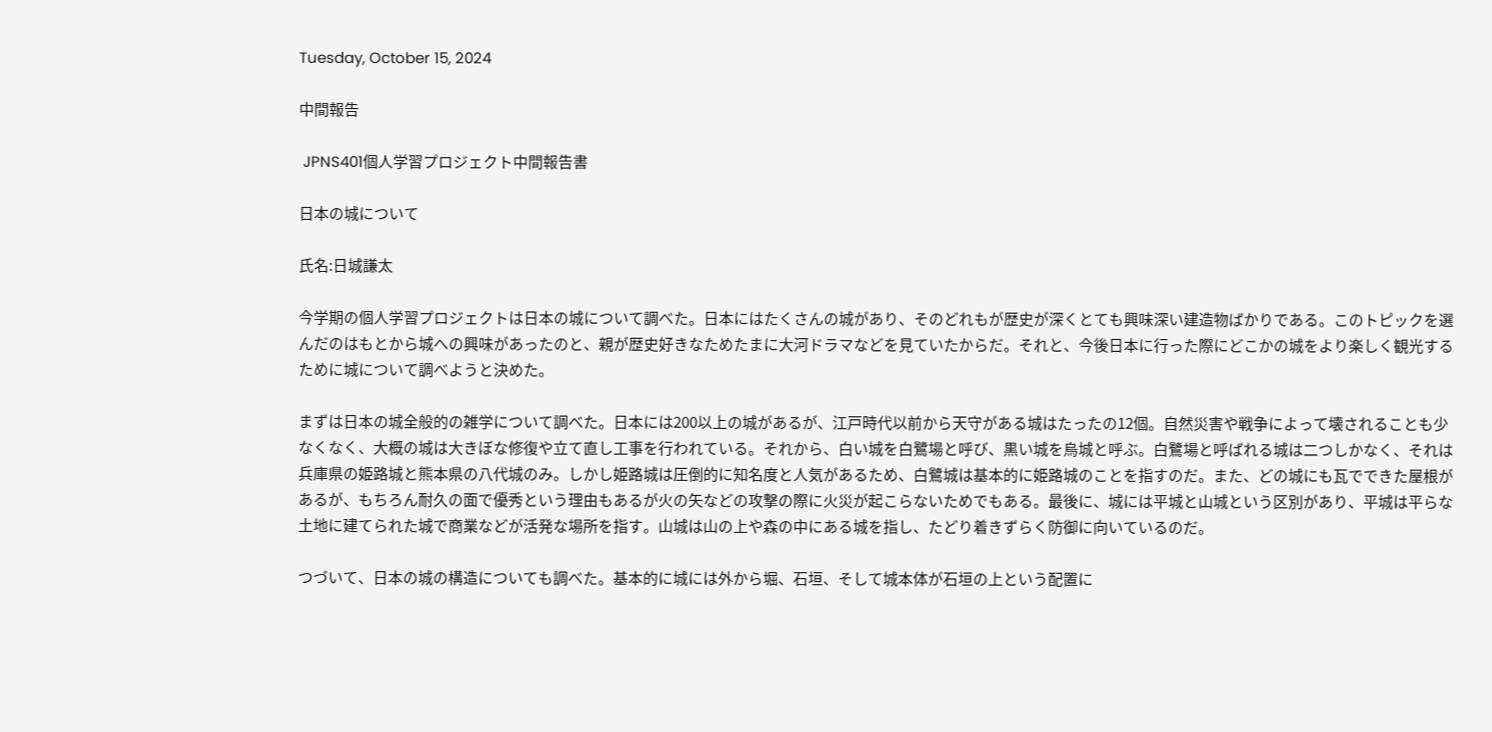Tuesday, October 15, 2024

中間報告

 JPNS401個人学習プロジェクト中間報告書

日本の城について

氏名:日城謙太

今学期の個人学習プロジェクトは日本の城について調べた。日本にはたくさんの城があり、そのどれもが歴史が深くとても興味深い建造物ばかりである。このトピックを選んだのはもとから城への興味があったのと、親が歴史好きなためたまに大河ドラマなどを見ていたからだ。それと、今後日本に行った際にどこかの城をより楽しく観光するために城について調べようと決めた。

まずは日本の城全般的の雑学について調べた。日本には200以上の城があるが、江戸時代以前から天守がある城はたったの12個。自然災害や戦争によって壊されることも少なくなく、大概の城は大きぼな修復や立て直し工事を行われている。それから、白い城を白鷺場と呼び、黒い城を烏城と呼ぶ。白鷺場と呼ばれる城は二つしかなく、それは兵庫県の姫路城と熊本県の八代城のみ。しかし姫路城は圧倒的に知名度と人気があるため、白鷺城は基本的に姫路城のことを指すのだ。また、どの城にも瓦でできた屋根があるが、もちろん耐久の面で優秀という理由もあるが火の矢などの攻撃の際に火災が起こらないためでもある。最後に、城には平城と山城という区別があり、平城は平らな土地に建てられた城で商業などが活発な場所を指す。山城は山の上や森の中にある城を指し、たどり着きずらく防御に向いているのだ。

つづいて、日本の城の構造についても調べた。基本的に城には外から堀、石垣、そして城本体が石垣の上という配置に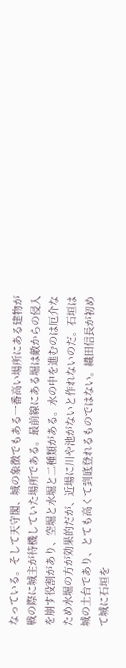なっている。そして天守閣、城の象徴でもある一番高い場所にある建物が戦の際に城主が待機していた場所である。最前線にある堀は敵からの侵入を崩す役割があり、空堀と水堀と二種類がある。水の中を進むのは厄介なため水堀の方が効果的だが、近場に川や池がないと作れないのだ。石垣は城の土台であり、とても高くて到底登れるものではない。織田信長が初めて城に石垣を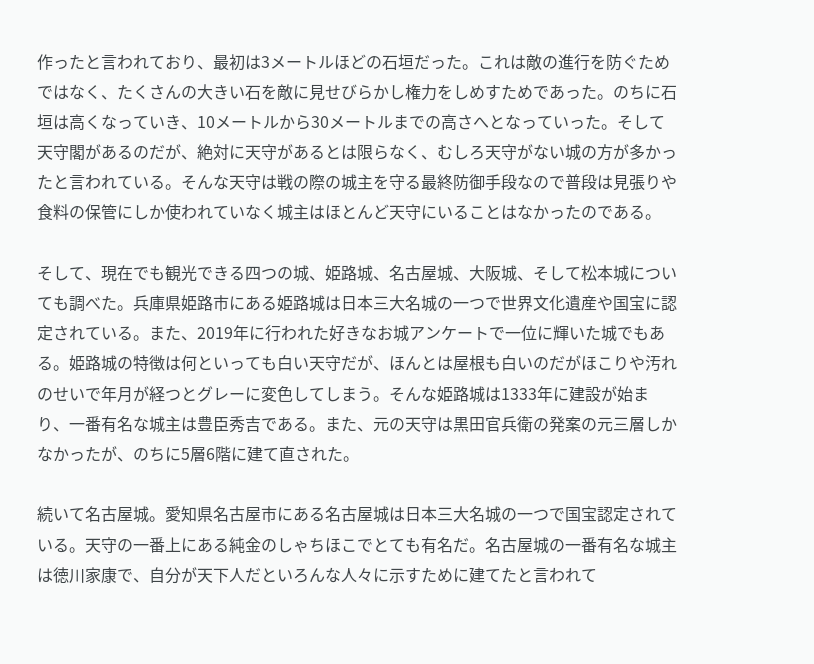作ったと言われており、最初は3メートルほどの石垣だった。これは敵の進行を防ぐためではなく、たくさんの大きい石を敵に見せびらかし権力をしめすためであった。のちに石垣は高くなっていき、10メートルから30メートルまでの高さへとなっていった。そして天守閣があるのだが、絶対に天守があるとは限らなく、むしろ天守がない城の方が多かったと言われている。そんな天守は戦の際の城主を守る最終防御手段なので普段は見張りや食料の保管にしか使われていなく城主はほとんど天守にいることはなかったのである。

そして、現在でも観光できる四つの城、姫路城、名古屋城、大阪城、そして松本城についても調べた。兵庫県姫路市にある姫路城は日本三大名城の一つで世界文化遺産や国宝に認定されている。また、2019年に行われた好きなお城アンケートで一位に輝いた城でもある。姫路城の特徴は何といっても白い天守だが、ほんとは屋根も白いのだがほこりや汚れのせいで年月が経つとグレーに変色してしまう。そんな姫路城は1333年に建設が始まり、一番有名な城主は豊臣秀吉である。また、元の天守は黒田官兵衛の発案の元三層しかなかったが、のちに5層6階に建て直された。

続いて名古屋城。愛知県名古屋市にある名古屋城は日本三大名城の一つで国宝認定されている。天守の一番上にある純金のしゃちほこでとても有名だ。名古屋城の一番有名な城主は徳川家康で、自分が天下人だといろんな人々に示すために建てたと言われて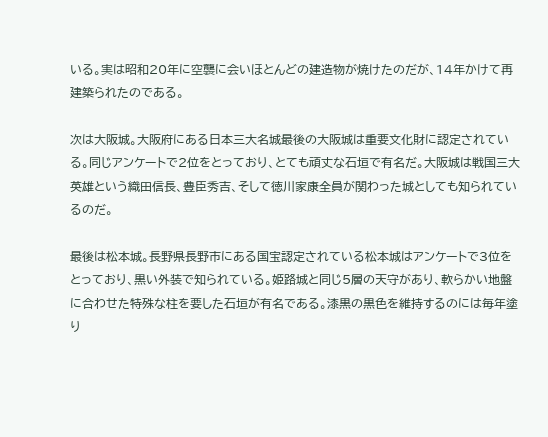いる。実は昭和20年に空襲に会いほとんどの建造物が焼けたのだが、14年かけて再建築られたのである。

次は大阪城。大阪府にある日本三大名城最後の大阪城は重要文化財に認定されている。同じアンケートで2位をとっており、とても頑丈な石垣で有名だ。大阪城は戦国三大英雄という織田信長、豊臣秀吉、そして徳川家康全員が関わった城としても知られているのだ。

最後は松本城。長野県長野市にある国宝認定されている松本城はアンケートで3位をとっており、黒い外装で知られている。姫路城と同じ5層の天守があり、軟らかい地盤に合わせた特殊な柱を要した石垣が有名である。漆黒の黒色を維持するのには毎年塗り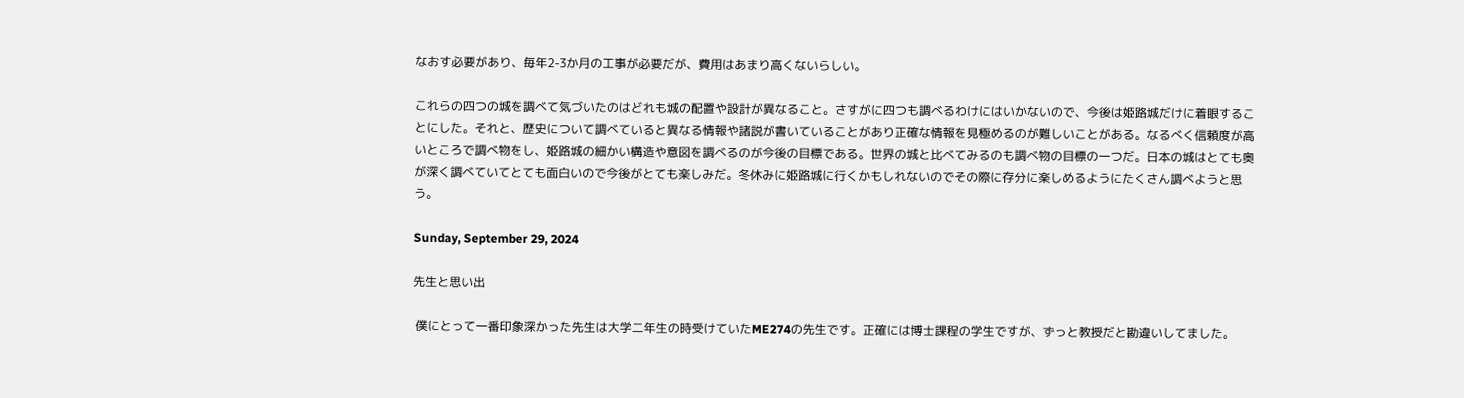なおす必要があり、毎年2-3か月の工事が必要だが、費用はあまり高くないらしい。

これらの四つの城を調べて気づいたのはどれも城の配置や設計が異なること。さすがに四つも調べるわけにはいかないので、今後は姫路城だけに着眼することにした。それと、歴史について調べていると異なる情報や諸説が書いていることがあり正確な情報を見極めるのが難しいことがある。なるべく信頼度が高いところで調べ物をし、姫路城の細かい構造や意図を調べるのが今後の目標である。世界の城と比べてみるのも調べ物の目標の一つだ。日本の城はとても奥が深く調べていてとても面白いので今後がとても楽しみだ。冬休みに姫路城に行くかもしれないのでその際に存分に楽しめるようにたくさん調べようと思う。

Sunday, September 29, 2024

先生と思い出

 僕にとって一番印象深かった先生は大学二年生の時受けていたME274の先生です。正確には博士課程の学生ですが、ずっと教授だと勘違いしてました。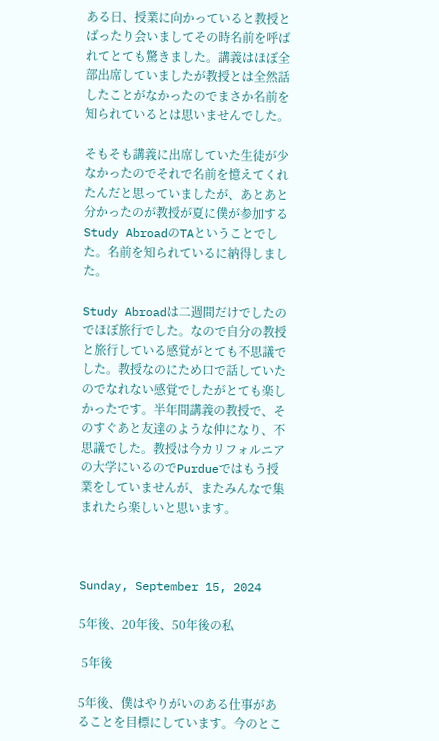ある日、授業に向かっていると教授とばったり会いましてその時名前を呼ばれてとても驚きました。講義はほぼ全部出席していましたが教授とは全然話したことがなかったのでまさか名前を知られているとは思いませんでした。

そもそも講義に出席していた生徒が少なかったのでそれで名前を憶えてくれたんだと思っていましたが、あとあと分かったのが教授が夏に僕が参加するStudy AbroadのTAということでした。名前を知られているに納得しました。

Study Abroadは二週間だけでしたのでほぼ旅行でした。なので自分の教授と旅行している感覚がとても不思議でした。教授なのにため口で話していたのでなれない感覚でしたがとても楽しかったです。半年間講義の教授で、そのすぐあと友達のような仲になり、不思議でした。教授は今カリフォルニアの大学にいるのでPurdueではもう授業をしていませんが、またみんなで集まれたら楽しいと思います。



Sunday, September 15, 2024

5年後、20年後、50年後の私

 5年後

5年後、僕はやりがいのある仕事があることを目標にしています。今のとこ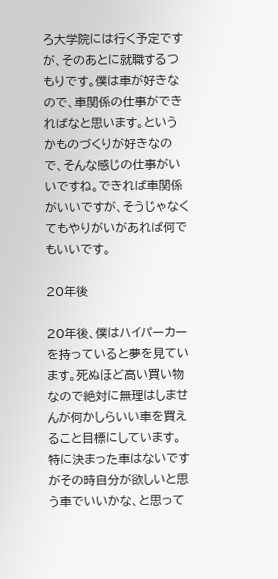ろ大学院には行く予定ですが、そのあとに就職するつもりです。僕は車が好きなので、車関係の仕事ができればなと思います。というかものづくりが好きなので、そんな感じの仕事がいいですね。できれば車関係がいいですが、そうじゃなくてもやりがいがあれば何でもいいです。

20年後

20年後、僕はハイパーカーを持っていると夢を見ています。死ぬほど高い買い物なので絶対に無理はしませんが何かしらいい車を買えること目標にしています。特に決まった車はないですがその時自分が欲しいと思う車でいいかな、と思って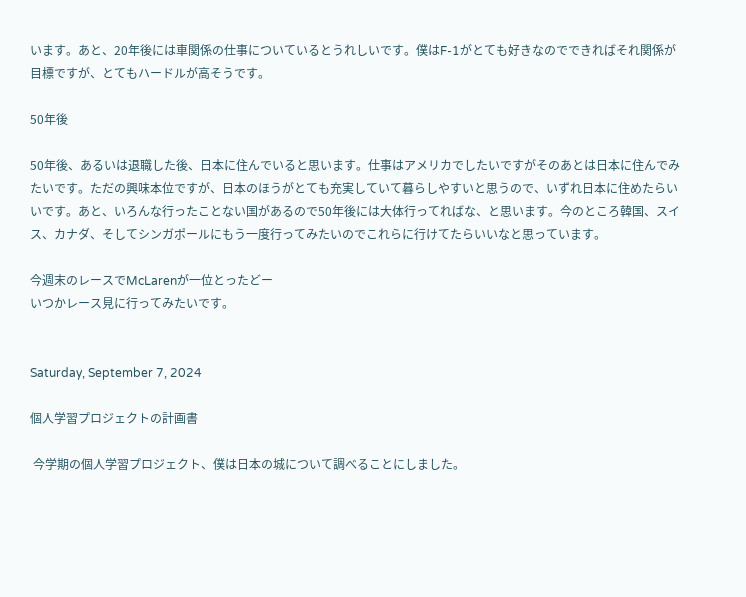います。あと、20年後には車関係の仕事についているとうれしいです。僕はF-1がとても好きなのでできればそれ関係が目標ですが、とてもハードルが高そうです。

50年後

50年後、あるいは退職した後、日本に住んでいると思います。仕事はアメリカでしたいですがそのあとは日本に住んでみたいです。ただの興味本位ですが、日本のほうがとても充実していて暮らしやすいと思うので、いずれ日本に住めたらいいです。あと、いろんな行ったことない国があるので50年後には大体行ってればな、と思います。今のところ韓国、スイス、カナダ、そしてシンガポールにもう一度行ってみたいのでこれらに行けてたらいいなと思っています。

今週末のレースでMcLarenが一位とったどー
いつかレース見に行ってみたいです。


Saturday, September 7, 2024

個人学習プロジェクトの計画書

 今学期の個人学習プロジェクト、僕は日本の城について調べることにしました。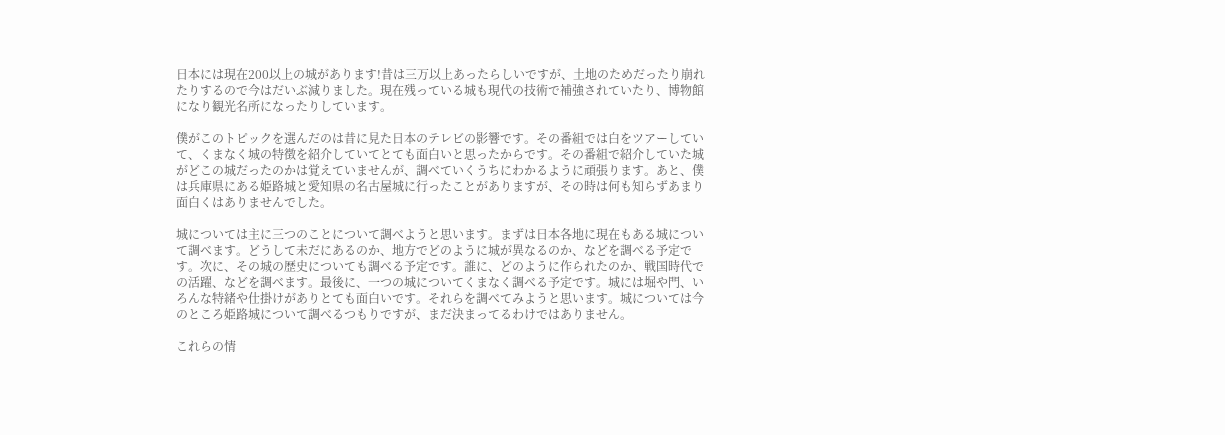日本には現在200以上の城があります!昔は三万以上あったらしいですが、土地のためだったり崩れたりするので今はだいぶ減りました。現在残っている城も現代の技術で補強されていたり、博物館になり観光名所になったりしています。

僕がこのトピックを選んだのは昔に見た日本のテレビの影響です。その番組では白をツアーしていて、くまなく城の特徴を紹介していてとても面白いと思ったからです。その番組で紹介していた城がどこの城だったのかは覚えていませんが、調べていくうちにわかるように頑張ります。あと、僕は兵庫県にある姫路城と愛知県の名古屋城に行ったことがありますが、その時は何も知らずあまり面白くはありませんでした。

城については主に三つのことについて調べようと思います。まずは日本各地に現在もある城について調べます。どうして未だにあるのか、地方でどのように城が異なるのか、などを調べる予定です。次に、その城の歴史についても調べる予定です。誰に、どのように作られたのか、戦国時代での活躍、などを調べます。最後に、一つの城についてくまなく調べる予定です。城には堀や門、いろんな特緒や仕掛けがありとても面白いです。それらを調べてみようと思います。城については今のところ姫路城について調べるつもりですが、まだ決まってるわけではありません。

これらの情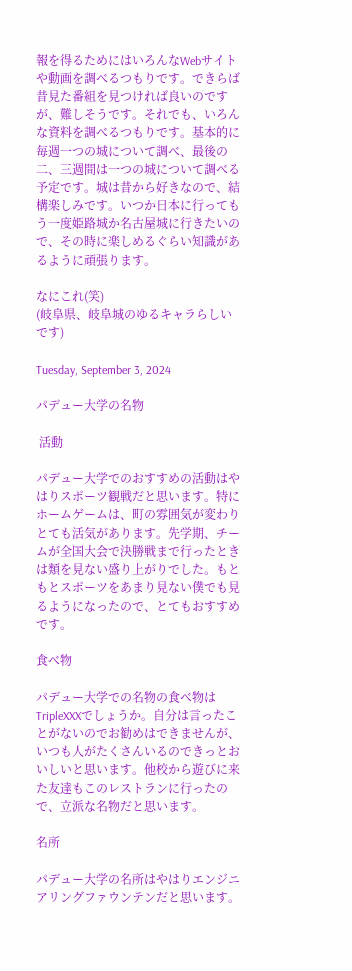報を得るためにはいろんなWebサイトや動画を調べるつもりです。できらば昔見た番組を見つければ良いのですが、難しそうです。それでも、いろんな資料を調べるつもりです。基本的に毎週一つの城について調べ、最後の二、三週間は一つの城について調べる予定です。城は昔から好きなので、結構楽しみです。いつか日本に行ってもう一度姫路城か名古屋城に行きたいので、その時に楽しめるぐらい知識があるように頑張ります。

なにこれ(笑)
(岐阜県、岐阜城のゆるキャラらしいです)

Tuesday, September 3, 2024

パデュー大学の名物

 活動

パデュー大学でのおすすめの活動はやはりスポーツ観戦だと思います。特にホームゲームは、町の雰囲気が変わりとても活気があります。先学期、チームが全国大会で決勝戦まで行ったときは類を見ない盛り上がりでした。もともとスポーツをあまり見ない僕でも見るようになったので、とてもおすすめです。

食べ物

パデュー大学での名物の食べ物はTripleXXXでしょうか。自分は言ったことがないのでお勧めはできませんが、いつも人がたくさんいるのできっとおいしいと思います。他校から遊びに来た友達もこのレストランに行ったので、立派な名物だと思います。

名所

パデュー大学の名所はやはりエンジニアリングファウンテンだと思います。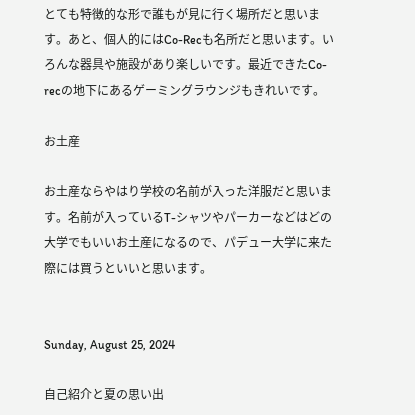とても特徴的な形で誰もが見に行く場所だと思います。あと、個人的にはCo-Recも名所だと思います。いろんな器具や施設があり楽しいです。最近できたCo-recの地下にあるゲーミングラウンジもきれいです。

お土産

お土産ならやはり学校の名前が入った洋服だと思います。名前が入っているT-シャツやパーカーなどはどの大学でもいいお土産になるので、パデュー大学に来た際には買うといいと思います。


Sunday, August 25, 2024

自己紹介と夏の思い出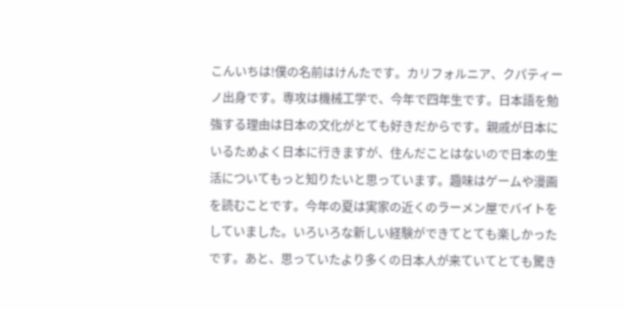こんいちは!僕の名前はけんたです。カリフォルニア、クパティーノ出身です。専攻は機械工学で、今年で四年生です。日本語を勉強する理由は日本の文化がとても好きだからです。親戚が日本にいるためよく日本に行きますが、住んだことはないので日本の生活についてもっと知りたいと思っています。趣味はゲームや漫画を読むことです。今年の夏は実家の近くのラーメン屋でバイトをしていました。いろいろな新しい経験ができてとても楽しかったです。あと、思っていたより多くの日本人が来ていてとても驚き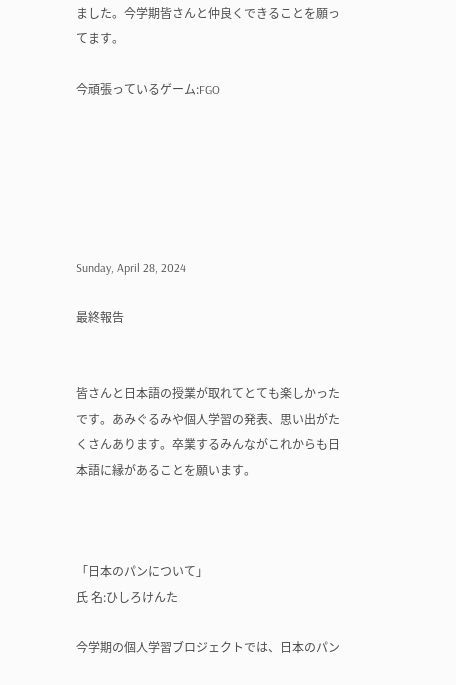ました。今学期皆さんと仲良くできることを願ってます。

今頑張っているゲーム:FGO






Sunday, April 28, 2024

最終報告


皆さんと日本語の授業が取れてとても楽しかったです。あみぐるみや個人学習の発表、思い出がたくさんあります。卒業するみんながこれからも日本語に縁があることを願います。



「日本のパンについて」
氏 名:ひしろけんた

今学期の個人学習ブロジェクトでは、日本のパン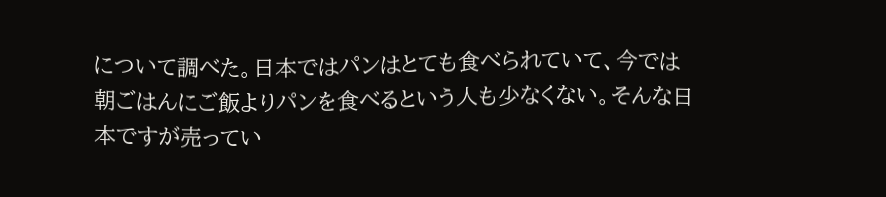について調べた。日本ではパンはとても食べられていて、今では朝ごはんにご飯よりパンを食べるという人も少なくない。そんな日本ですが売ってい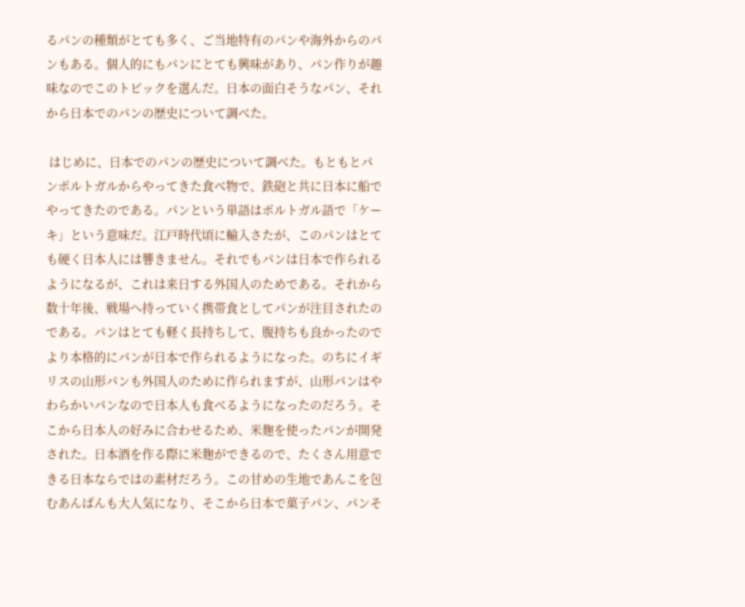るパンの種類がとても多く、ご当地特有のパンや海外からのパンもある。個人的にもパンにとても興味があり、パン作りが趣味なのでこのトピックを選んだ。日本の面白そうなパン、それから日本でのパンの歴史について調べた。

 はじめに、日本でのパンの歴史について調べた。もともとパンポルトガルからやってきた食べ物で、鉄砲と共に日本に船でやってきたのである。パンという単語はポルトガル語で「ケーキ」という意味だ。江戸時代頃に輸入さたが、このパンはとても硬く日本人には響きません。それでもパンは日本で作られるようになるが、これは来日する外国人のためである。それから数十年後、戦場へ持っていく携帯食としてパンが注目されたのである。パンはとても軽く長持ちして、腹持ちも良かったのでより本格的にパンが日本で作られるようになった。のちにイギリスの山形パンも外国人のために作られますが、山形パンはやわらかいパンなので日本人も食べるようになったのだろう。そこから日本人の好みに合わせるため、米麹を使ったパンが開発された。日本酒を作る際に米麹ができるので、たくさん用意できる日本ならではの素材だろう。この甘めの生地であんこを包むあんぱんも大人気になり、そこから日本で菓子パン、パンそ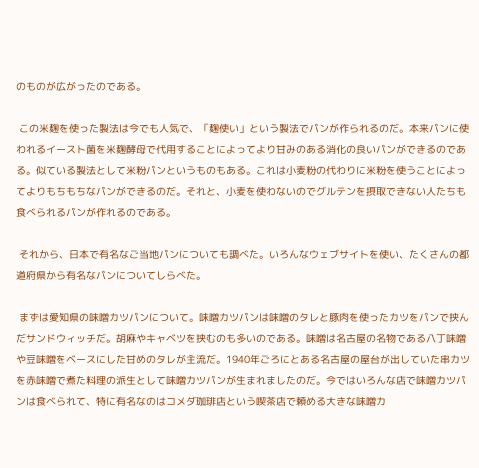のものが広がったのである。

 この米麹を使った製法は今でも人気で、「麹使い」という製法でパンが作られるのだ。本来パンに使われるイースト菌を米麹酵母で代用することによってより甘みのある消化の良いパンができるのである。似ている製法として米粉パンというものもある。これは小麦粉の代わりに米粉を使うことによってよりもちもちなパンができるのだ。それと、小麦を使わないのでグルテンを摂取できない人たちも食べられるパンが作れるのである。

 それから、日本で有名なご当地パンについても調べた。いろんなウェブサイトを使い、たくさんの都道府県から有名なパンについてしらべた。

 まずは愛知県の味噌カツパンについて。味噌カツパンは味噌のタレと豚肉を使ったカツをパンで挟んだサンドウィッチだ。胡麻やキャベツを挟むのも多いのである。味噌は名古屋の名物である八丁味噌や豆味噌をベースにした甘めのタレが主流だ。1940年ごろにとある名古屋の屋台が出していた串カツを赤味噌で煮た料理の派生として味噌カツパンが生まれましたのだ。今ではいろんな店で味噌カツパンは食べられて、特に有名なのはコメダ珈琲店という喫茶店で頼める大きな味噌カ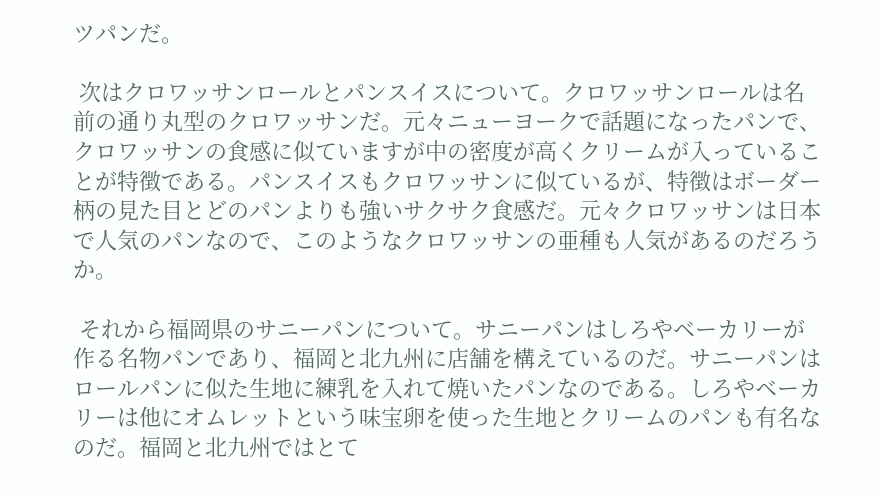ツパンだ。

 次はクロワッサンロールとパンスイスについて。クロワッサンロールは名前の通り丸型のクロワッサンだ。元々ニューヨークで話題になったパンで、クロワッサンの食感に似ていますが中の密度が高くクリームが入っていることが特徴である。パンスイスもクロワッサンに似ているが、特徴はボーダー柄の見た目とどのパンよりも強いサクサク食感だ。元々クロワッサンは日本で人気のパンなので、このようなクロワッサンの亜種も人気があるのだろうか。

 それから福岡県のサニーパンについて。サニーパンはしろやベーカリーが作る名物パンであり、福岡と北九州に店舗を構えているのだ。サニーパンはロールパンに似た生地に練乳を入れて焼いたパンなのである。しろやベーカリーは他にオムレットという味宝卵を使った生地とクリームのパンも有名なのだ。福岡と北九州ではとて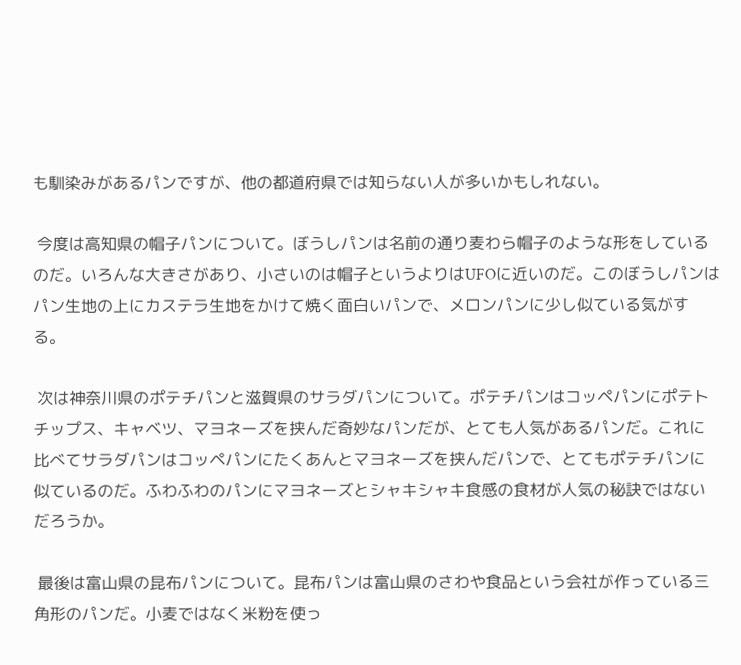も馴染みがあるパンですが、他の都道府県では知らない人が多いかもしれない。

 今度は高知県の帽子パンについて。ぼうしパンは名前の通り麦わら帽子のような形をしているのだ。いろんな大きさがあり、小さいのは帽子というよりはUFOに近いのだ。このぼうしパンはパン生地の上にカステラ生地をかけて焼く面白いパンで、メロンパンに少し似ている気がする。

 次は神奈川県のポテチパンと滋賀県のサラダパンについて。ポテチパンはコッペパンにポテトチップス、キャベツ、マヨネーズを挟んだ奇妙なパンだが、とても人気があるパンだ。これに比べてサラダパンはコッペパンにたくあんとマヨネーズを挟んだパンで、とてもポテチパンに似ているのだ。ふわふわのパンにマヨネーズとシャキシャキ食感の食材が人気の秘訣ではないだろうか。

 最後は富山県の昆布パンについて。昆布パンは富山県のさわや食品という会社が作っている三角形のパンだ。小麦ではなく米粉を使っ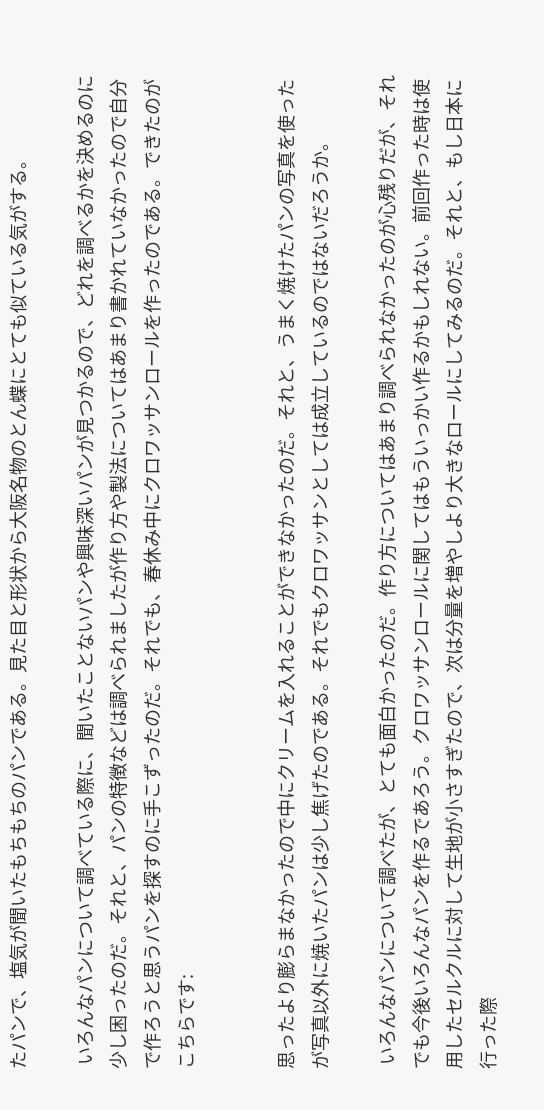たパンで、塩気が聞いたもちもちのパンである。見た目と形状から大阪名物のとん蝶にとても似ている気がする。

 いろんなパンについて調べている際に、聞いたことないパンや興味深いパンが見つかるので、どれを調べるかを決めるのに少し困ったのだ。それと、パンの特徴などは調べられましたが作り方や製法についてはあまり書かれていなかったので自分で作ろうと思うパンを探すのに手こずったのだ。それでも、春休み中にクロワッサンロールを作ったのである。できたのがこちらです:


思ったより膨らまなかったので中にクリームを入れることができなかったのだ。それと、うまく焼けたパンの写真を使ったが写真以外に焼いたパンは少し焦げたのである。それでもクロワッサンとしては成立しているのではないだろうか。

 いろんなパンについて調べたが、とても面白かったのだ。作り方についてはあまり調べられなかったのが心残りだが、それでも今後いろんなパンを作るであろう。クロワッサンロールに関してはもういっかい作るかもしれない。前回作った時は使用したセルクルに対して生地が小さすぎたので、次は分量を増やしより大きなロールにしてみるのだ。それと、もし日本に行った際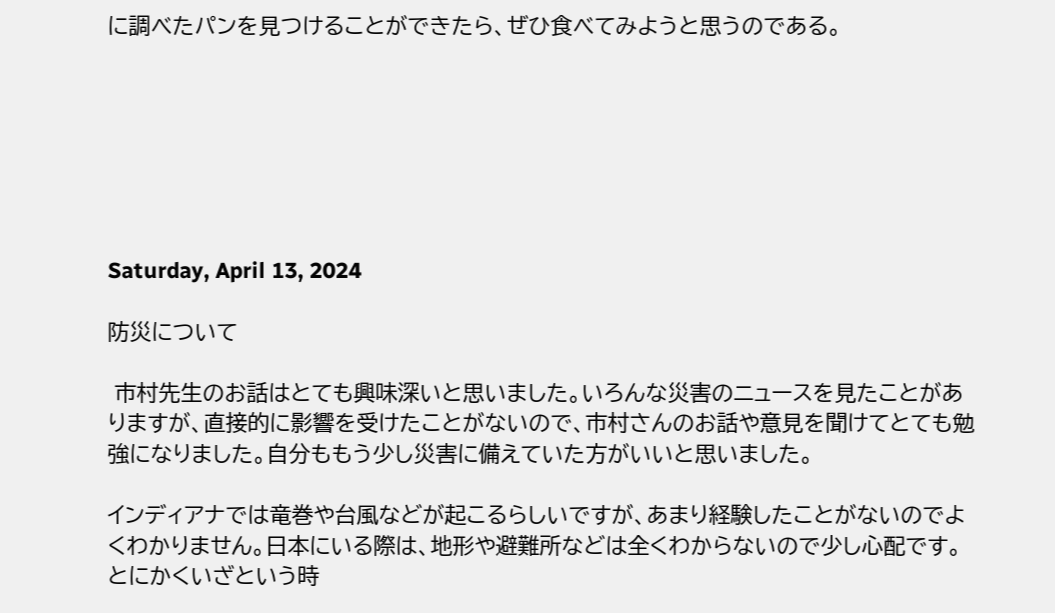に調べたパンを見つけることができたら、ぜひ食べてみようと思うのである。







Saturday, April 13, 2024

防災について

 市村先生のお話はとても興味深いと思いました。いろんな災害のニュースを見たことがありますが、直接的に影響を受けたことがないので、市村さんのお話や意見を聞けてとても勉強になりました。自分ももう少し災害に備えていた方がいいと思いました。

インディアナでは竜巻や台風などが起こるらしいですが、あまり経験したことがないのでよくわかりません。日本にいる際は、地形や避難所などは全くわからないので少し心配です。とにかくいざという時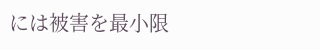には被害を最小限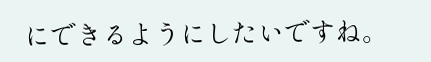にできるようにしたいですね。